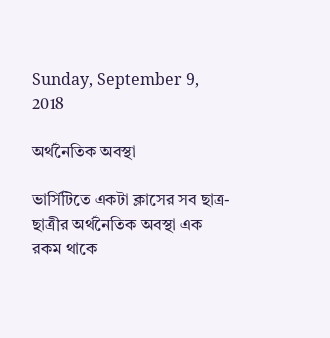Sunday, September 9, 2018

অর্থনৈতিক অবস্থা

ভার্সিটিতে একটা ক্লাসের সব ছাত্র-ছাত্রীর অর্থনৈতিক অবস্থা এক রকম থাকে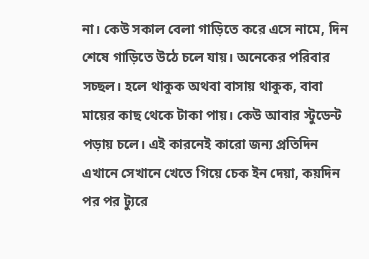না। কেউ সকাল বেলা গাড়িতে করে এসে নামে, দিন শেষে গাড়িতে উঠে চলে যায়। অনেকের পরিবার সচ্ছল। হলে থাকুক অথবা বাসায় থাকুক, বাবা মায়ের কাছ থেকে টাকা পায়। কেউ আবার স্টুডেন্ট পড়ায় চলে। এই কারনেই কারো জন্য প্রতিদিন এখানে সেখানে খেতে গিয়ে চেক ইন দেয়া, কয়দিন পর পর ট্যুরে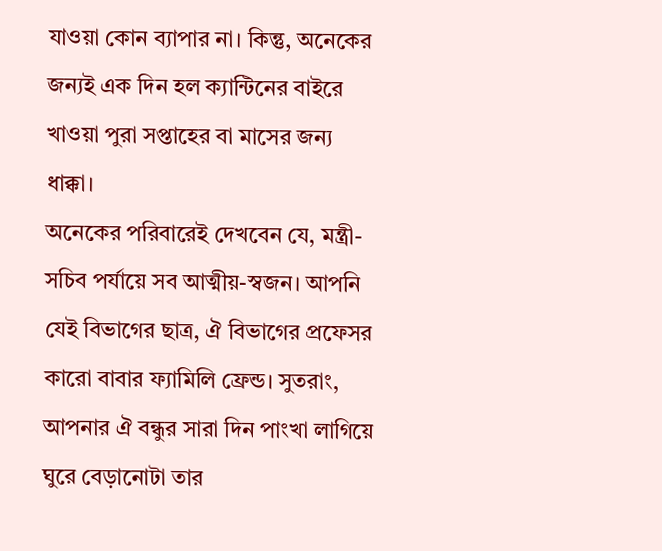যাওয়া কোন ব্যাপার না। কিন্তু, অনেকের জন্যই এক দিন হল ক্যান্টিনের বাইরে খাওয়া পুরা সপ্তাহের বা মাসের জন্য ধাক্কা।
অনেকের পরিবারেই দেখবেন যে, মন্ত্রী-সচিব পর্যায়ে সব আত্মীয়-স্বজন। আপনি যেই বিভাগের ছাত্র, ঐ বিভাগের প্রফেসর কারো বাবার ফ্যামিলি ফ্রেন্ড। সুতরাং, আপনার ঐ বন্ধুর সারা দিন পাংখা লাগিয়ে ঘুরে বেড়ানোটা তার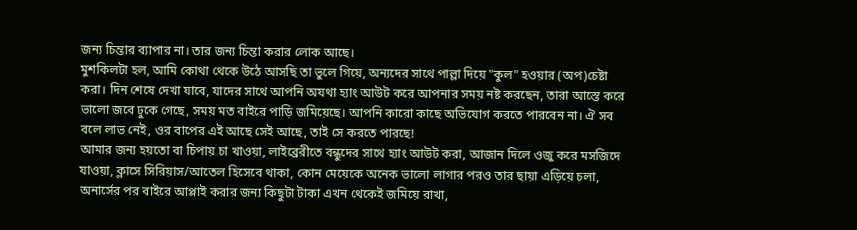জন্য চিন্তার ব্যাপার না। তার জন্য চিন্তা করার লোক আছে।
মুশকিলটা হল, আমি কোথা থেকে উঠে আসছি তা ভুলে গিয়ে, অন্যদের সাথে পাল্লা দিয়ে "কুল" হওয়ার (অপ)চেষ্টা করা। দিন শেষে দেখা যাবে, যাদের সাথে আপনি অযথা হ্যাং আউট করে আপনার সময় নষ্ট করছেন, তারা আস্তে করে ভালো জবে ঢুকে গেছে, সময় মত বাইরে পাড়ি জমিয়েছে। আপনি কারো কাছে অভিযোগ করতে পারবেন না। ঐ সব বলে লাভ নেই, ওর বাপের এই আছে সেই আছে, তাই সে করতে পারছে!
আমার জন্য হয়তো বা চিপায় চা খাওয়া, লাইব্রেরীতে বন্ধুদের সাথে হ্যাং আউট করা, আজান দিলে ওজু করে মসজিদে যাওয়া, ক্লাসে সিরিয়াস/আতেল হিসেবে থাকা, কোন মেয়েকে অনেক ভালো লাগার পরও তার ছায়া এড়িয়ে চলা, অনার্সের পর বাইরে আপ্লাই করার জন্য কিছুটা টাকা এখন থেকেই জমিয়ে রাখা,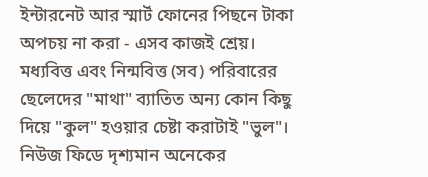ইন্টারনেট আর স্মার্ট ফোনের পিছনে টাকা অপচয় না করা - এসব কাজই শ্রেয়। মধ্যবিত্ত এবং নিন্মবিত্ত (সব) পরিবারের ছেলেদের "মাথা" ব্যাতিত অন্য কোন কিছু দিয়ে "কুল" হওয়ার চেষ্টা করাটাই "ভুল"।
নিউজ ফিডে দৃশ্যমান অনেকের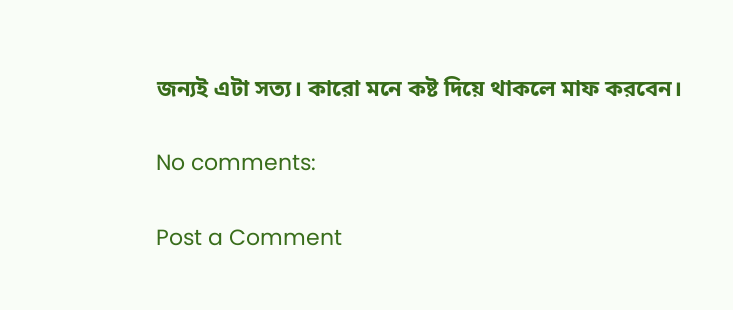জন্যই এটা সত্য। কারো মনে কষ্ট দিয়ে থাকলে মাফ করবেন।

No comments:

Post a Comment